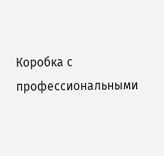Коробка с профессиональными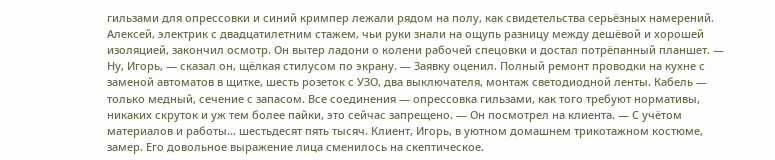гильзами для опрессовки и синий кримпер лежали рядом на полу, как свидетельства серьёзных намерений. Алексей, электрик с двадцатилетним стажем, чьи руки знали на ощупь разницу между дешёвой и хорошей изоляцией, закончил осмотр. Он вытер ладони о колени рабочей спецовки и достал потрёпанный планшет. — Ну, Игорь, — сказал он, щёлкая стилусом по экрану. — Заявку оценил. Полный ремонт проводки на кухне с заменой автоматов в щитке, шесть розеток с УЗО, два выключателя, монтаж светодиодной ленты. Кабель — только медный, сечение с запасом. Все соединения — опрессовка гильзами, как того требуют нормативы, никаких скруток и уж тем более пайки, это сейчас запрещено. — Он посмотрел на клиента. — С учётом материалов и работы… шестьдесят пять тысяч. Клиент, Игорь, в уютном домашнем трикотажном костюме, замер. Его довольное выражение лица сменилось на скептическое.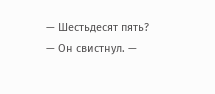— Шестьдесят пять? — Он свистнул. —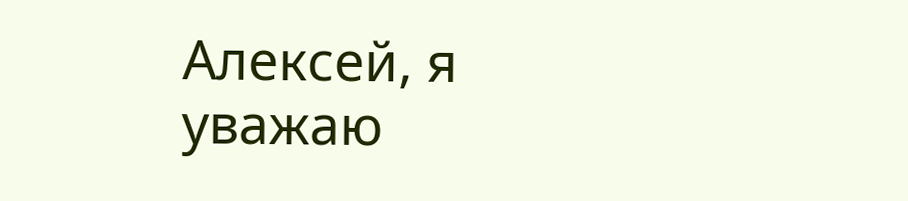Алексей, я уважаю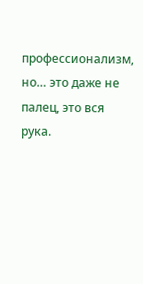профессионализм, но… это даже не палец, это вся рука.